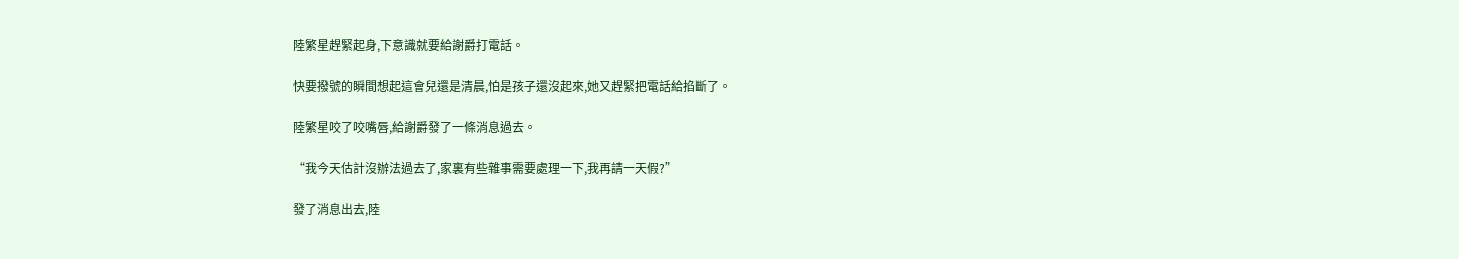陸繁星趕緊起身,下意識就要給謝爵打電話。

快要撥號的瞬間想起這會兒還是清晨,怕是孩子還沒起來,她又趕緊把電話給掐斷了。

陸繁星咬了咬嘴唇,給謝爵發了一條消息過去。

“我今天估計沒辦法過去了,家裏有些雜事需要處理一下,我再請一天假?”

發了消息出去,陸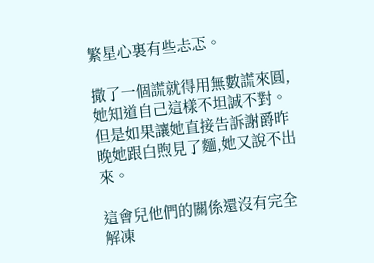繁星心裏有些忐忑。

撒了一個謊就得用無數謊來圓,她知道自己這樣不坦誠不對。但是如果讓她直接告訴謝爵昨晚她跟白煦見了麵,她又說不出來。

這會兒他們的關係還沒有完全解凍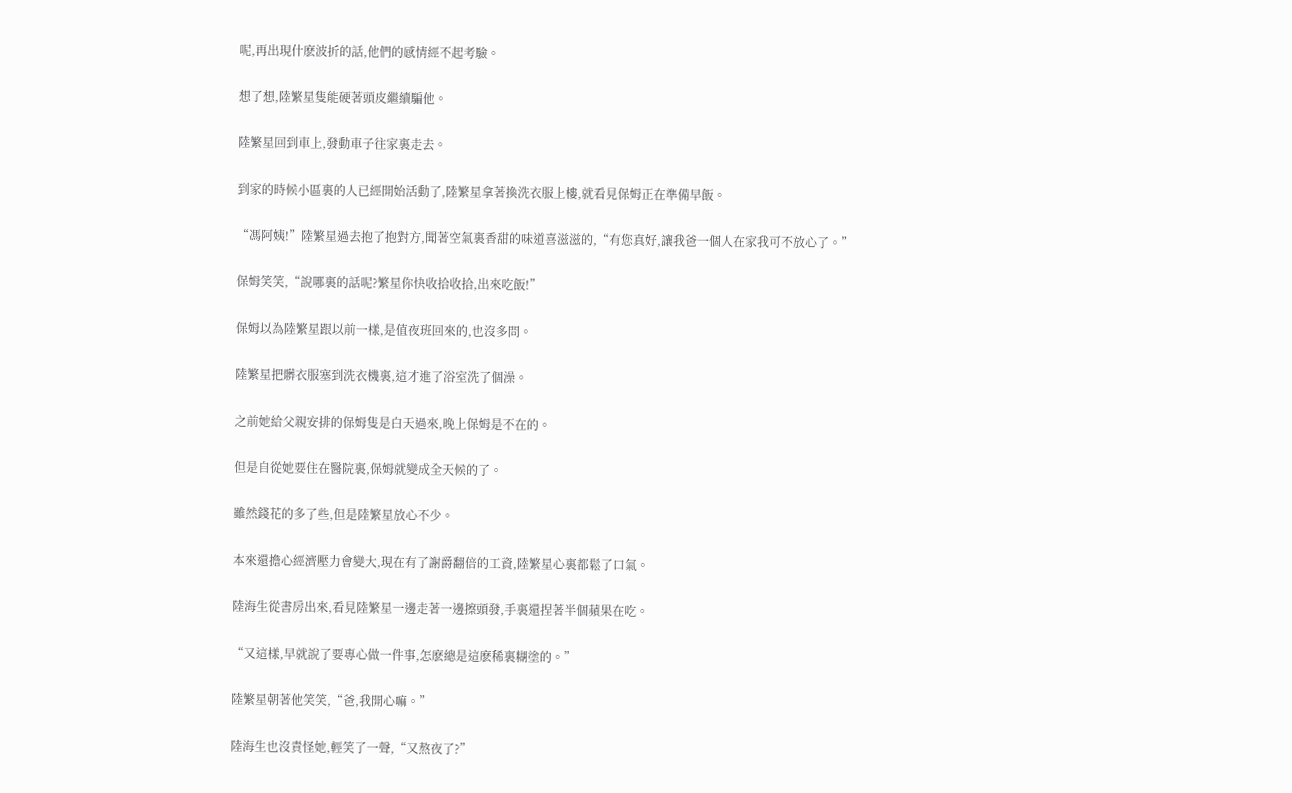呢,再出現什麽波折的話,他們的感情經不起考驗。

想了想,陸繁星隻能硬著頭皮繼續騙他。

陸繁星回到車上,發動車子往家裏走去。

到家的時候小區裏的人已經開始活動了,陸繁星拿著換洗衣服上樓,就看見保姆正在準備早飯。

“馮阿姨!”陸繁星過去抱了抱對方,聞著空氣裏香甜的味道喜滋滋的,“有您真好,讓我爸一個人在家我可不放心了。”

保姆笑笑,“說哪裏的話呢?繁星你快收拾收拾,出來吃飯!”

保姆以為陸繁星跟以前一樣,是值夜班回來的,也沒多問。

陸繁星把髒衣服塞到洗衣機裏,這才進了浴室洗了個澡。

之前她給父親安排的保姆隻是白天過來,晚上保姆是不在的。

但是自從她要住在醫院裏,保姆就變成全天候的了。

雖然錢花的多了些,但是陸繁星放心不少。

本來還擔心經濟壓力會變大,現在有了謝爵翻倍的工資,陸繁星心裏都鬆了口氣。

陸海生從書房出來,看見陸繁星一邊走著一邊擦頭發,手裏還捏著半個蘋果在吃。

“又這樣,早就說了要專心做一件事,怎麽總是這麽稀裏糊塗的。”

陸繁星朝著他笑笑,“爸,我開心嘛。”

陸海生也沒責怪她,輕笑了一聲,“又熬夜了?”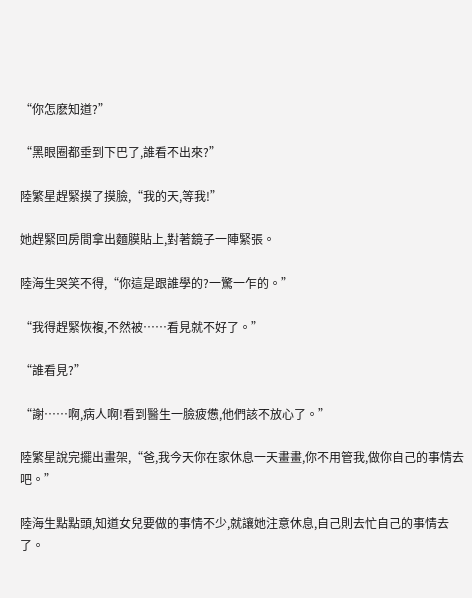“你怎麽知道?”

“黑眼圈都垂到下巴了,誰看不出來?”

陸繁星趕緊摸了摸臉,“我的天,等我!”

她趕緊回房間拿出麵膜貼上,對著鏡子一陣緊張。

陸海生哭笑不得,“你這是跟誰學的?一驚一乍的。”

“我得趕緊恢複,不然被……看見就不好了。”

“誰看見?”

“謝……啊,病人啊!看到醫生一臉疲憊,他們該不放心了。”

陸繁星說完擺出畫架,“爸,我今天你在家休息一天畫畫,你不用管我,做你自己的事情去吧。”

陸海生點點頭,知道女兒要做的事情不少,就讓她注意休息,自己則去忙自己的事情去了。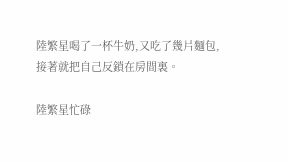陸繁星喝了一杯牛奶,又吃了幾片麵包,接著就把自己反鎖在房間裏。

陸繁星忙碌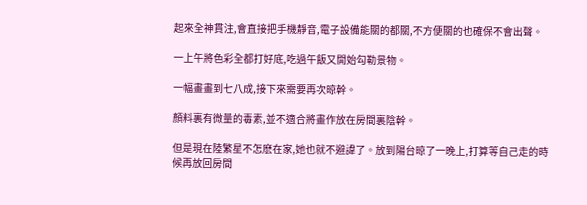起來全神貫注,會直接把手機靜音,電子設備能關的都關,不方便關的也確保不會出聲。

一上午將色彩全都打好底,吃過午飯又開始勾勒景物。

一幅畫畫到七八成,接下來需要再次晾幹。

顏料裏有微量的毒素,並不適合將畫作放在房間裏陰幹。

但是現在陸繁星不怎麽在家,她也就不避諱了。放到陽台晾了一晚上,打算等自己走的時候再放回房間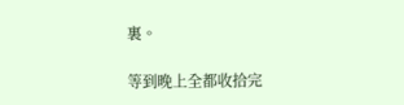裏。

等到晚上全都收拾完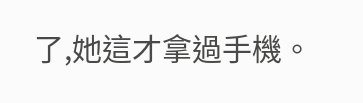了,她這才拿過手機。